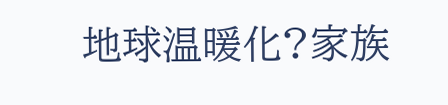地球温暖化?家族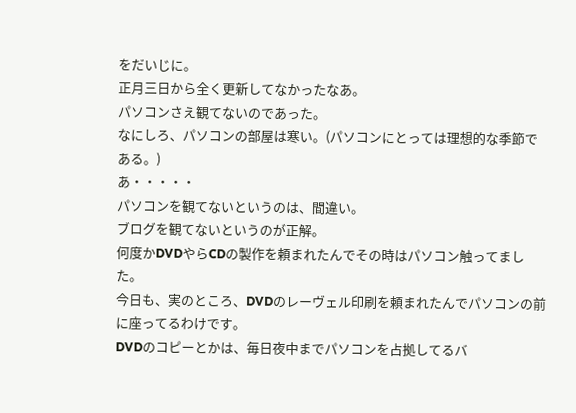をだいじに。
正月三日から全く更新してなかったなあ。
パソコンさえ観てないのであった。
なにしろ、パソコンの部屋は寒い。(パソコンにとっては理想的な季節である。)
あ・・・・・
パソコンを観てないというのは、間違い。
ブログを観てないというのが正解。
何度かDVDやらCDの製作を頼まれたんでその時はパソコン触ってました。
今日も、実のところ、DVDのレーヴェル印刷を頼まれたんでパソコンの前に座ってるわけです。
DVDのコピーとかは、毎日夜中までパソコンを占拠してるバ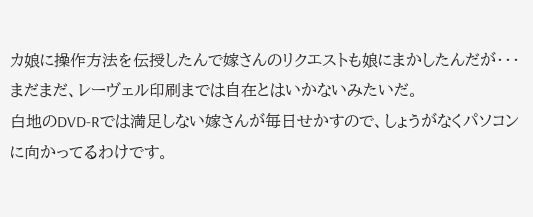カ娘に操作方法を伝授したんで嫁さんのリクエストも娘にまかしたんだが・・・
まだまだ、レーヴェル印刷までは自在とはいかないみたいだ。
白地のDVD-Rでは満足しない嫁さんが毎日せかすので、しょうがなくパソコンに向かってるわけです。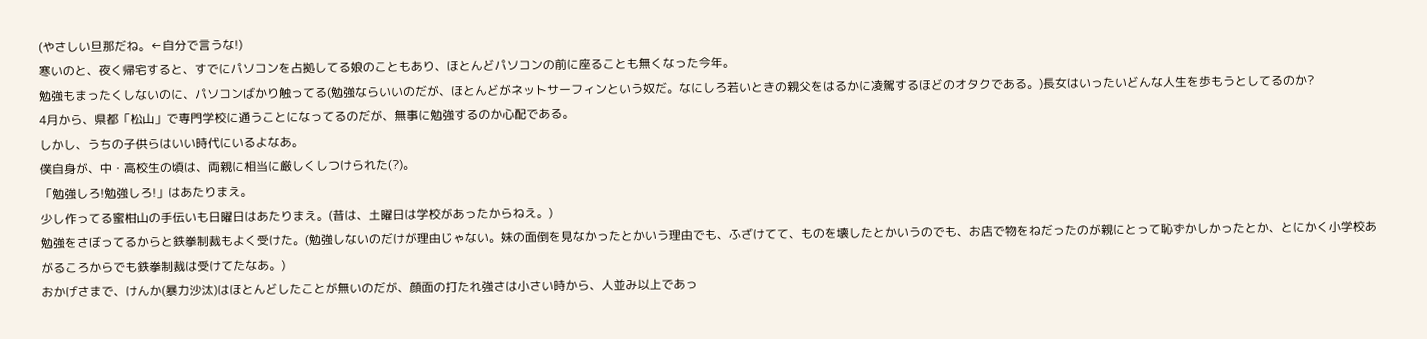(やさしい旦那だね。←自分で言うな!)
寒いのと、夜く帰宅すると、すでにパソコンを占拠してる娘のこともあり、ほとんどパソコンの前に座ることも無くなった今年。
勉強もまったくしないのに、パソコンばかり触ってる(勉強ならいいのだが、ほとんどがネットサーフィンという奴だ。なにしろ若いときの親父をはるかに凌駕するほどのオタクである。)長女はいったいどんな人生を歩もうとしてるのか?
4月から、県都「松山」で専門学校に通うことになってるのだが、無事に勉強するのか心配である。
しかし、うちの子供らはいい時代にいるよなあ。
僕自身が、中・高校生の頃は、両親に相当に厳しくしつけられた(?)。
「勉強しろ!勉強しろ!」はあたりまえ。
少し作ってる蜜柑山の手伝いも日曜日はあたりまえ。(昔は、土曜日は学校があったからねえ。)
勉強をさぼってるからと鉄拳制裁もよく受けた。(勉強しないのだけが理由じゃない。妹の面倒を見なかったとかいう理由でも、ふざけてて、ものを壊したとかいうのでも、お店で物をねだったのが親にとって恥ずかしかったとか、とにかく小学校あがるころからでも鉄拳制裁は受けてたなあ。)
おかげさまで、けんか(暴力沙汰)はほとんどしたことが無いのだが、顔面の打たれ強さは小さい時から、人並み以上であっ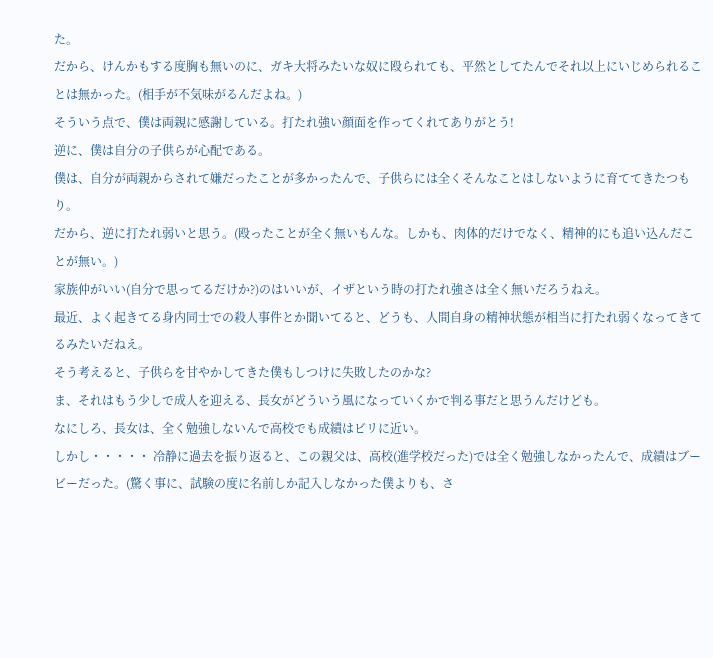た。
だから、けんかもする度胸も無いのに、ガキ大将みたいな奴に殴られても、平然としてたんでそれ以上にいじめられることは無かった。(相手が不気味がるんだよね。)
そういう点で、僕は両親に感謝している。打たれ強い顔面を作ってくれてありがとう!
逆に、僕は自分の子供らが心配である。
僕は、自分が両親からされて嫌だったことが多かったんで、子供らには全くそんなことはしないように育ててきたつもり。
だから、逆に打たれ弱いと思う。(殴ったことが全く無いもんな。しかも、肉体的だけでなく、精神的にも追い込んだことが無い。)
家族仲がいい(自分で思ってるだけか?)のはいいが、イザという時の打たれ強さは全く無いだろうねえ。
最近、よく起きてる身内同士での殺人事件とか聞いてると、どうも、人間自身の精神状態が相当に打たれ弱くなってきてるみたいだねえ。
そう考えると、子供らを甘やかしてきた僕もしつけに失敗したのかな?
ま、それはもう少しで成人を迎える、長女がどういう風になっていくかで判る事だと思うんだけども。
なにしろ、長女は、全く勉強しないんで高校でも成績はビリに近い。
しかし・・・・・ 冷静に過去を振り返ると、この親父は、高校(進学校だった)では全く勉強しなかったんで、成績はブービーだった。(驚く事に、試験の度に名前しか記入しなかった僕よりも、さ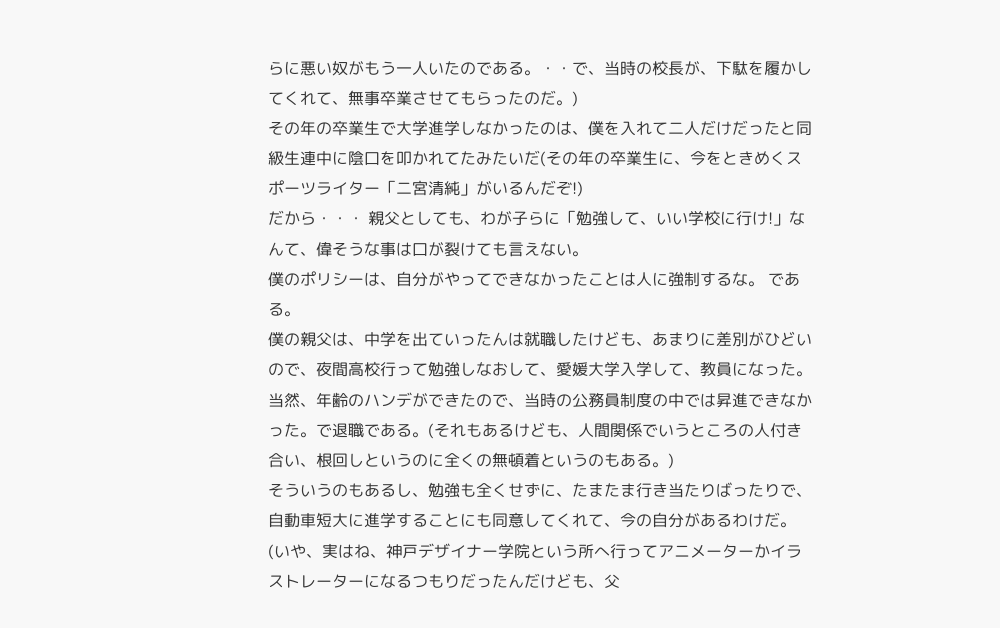らに悪い奴がもう一人いたのである。・・で、当時の校長が、下駄を履かしてくれて、無事卒業させてもらったのだ。)
その年の卒業生で大学進学しなかったのは、僕を入れて二人だけだったと同級生連中に陰口を叩かれてたみたいだ(その年の卒業生に、今をときめくスポーツライター「二宮清純」がいるんだぞ!)
だから・・・ 親父としても、わが子らに「勉強して、いい学校に行け!」なんて、偉そうな事は口が裂けても言えない。
僕のポリシーは、自分がやってできなかったことは人に強制するな。 である。
僕の親父は、中学を出ていったんは就職したけども、あまりに差別がひどいので、夜間高校行って勉強しなおして、愛媛大学入学して、教員になった。当然、年齢のハンデができたので、当時の公務員制度の中では昇進できなかった。で退職である。(それもあるけども、人間関係でいうところの人付き合い、根回しというのに全くの無頓着というのもある。)
そういうのもあるし、勉強も全くせずに、たまたま行き当たりばったりで、自動車短大に進学することにも同意してくれて、今の自分があるわけだ。(いや、実はね、神戸デザイナー学院という所へ行ってアニメーターかイラストレーターになるつもりだったんだけども、父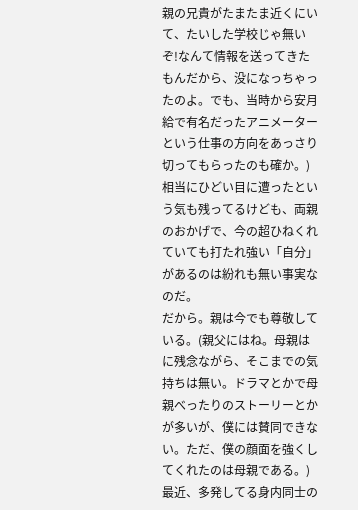親の兄貴がたまたま近くにいて、たいした学校じゃ無いぞ!なんて情報を送ってきたもんだから、没になっちゃったのよ。でも、当時から安月給で有名だったアニメーターという仕事の方向をあっさり切ってもらったのも確か。)
相当にひどい目に遭ったという気も残ってるけども、両親のおかげで、今の超ひねくれていても打たれ強い「自分」があるのは紛れも無い事実なのだ。
だから。親は今でも尊敬している。(親父にはね。母親はに残念ながら、そこまでの気持ちは無い。ドラマとかで母親べったりのストーリーとかが多いが、僕には賛同できない。ただ、僕の顔面を強くしてくれたのは母親である。)
最近、多発してる身内同士の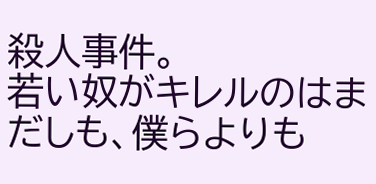殺人事件。
若い奴がキレルのはまだしも、僕らよりも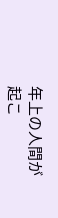年上の人間が起こ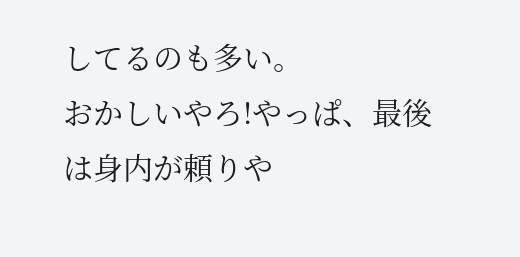してるのも多い。
おかしいやろ!やっぱ、最後は身内が頼りや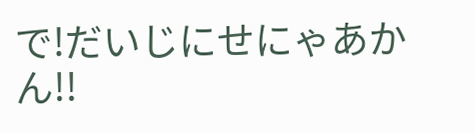で!だいじにせにゃあかん!!